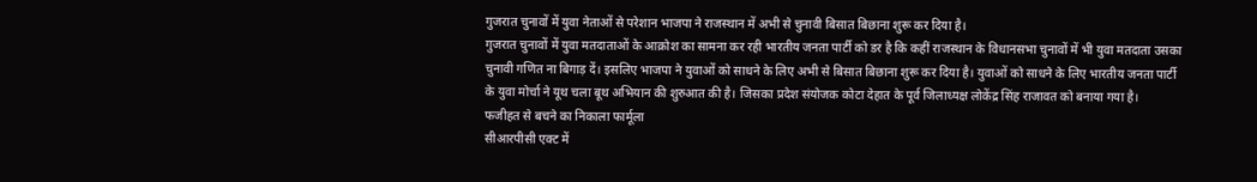गुजरात चुनावों में युवा नेताओं से परेशान भाजपा ने राजस्थान में अभी से चुनावी बिसात बिछाना शुरू कर दिया है।
गुजरात चुनावों में युवा मतदाताओं के आक्रोश का सामना कर रही भारतीय जनता पार्टी को डर है कि कहीं राजस्थान के विधानसभा चुनावों में भी युवा मतदाता उसका चुनावी गणित ना बिगाड़ दें। इसलिए भाजपा ने युवाओं को साधने के लिए अभी से बिसात बिछाना शुरू कर दिया है। युवाओं को साधने के लिए भारतीय जनता पार्टी के युवा मोर्चा ने यूथ चला बूथ अभियान की शुरुआत की है। जिसका प्रदेश संयोजक कोटा देहात के पूर्व जिलाध्यक्ष लोकेंद्र सिंह राजावत को बनाया गया है।
फजीहत से बचने का निकाला फार्मूला
सीआरपीसी एक्ट में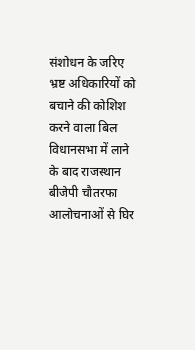संशोधन के जरिए भ्रष्ट अधिकारियों को बचाने की कोशिश करने वाला बिल विधानसभा में लाने के बाद राजस्थान बीजेपी चौतरफा आलोचनाओं से घिर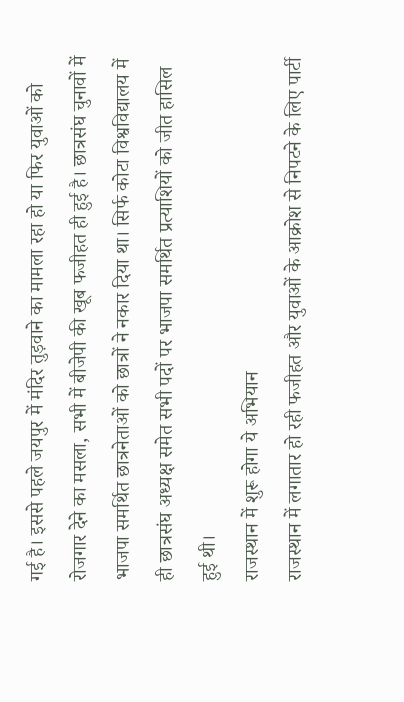गई है। इससे पहले जयपुर में मंदिर तुड़वाने का मामला रहा हो या फिर युवाओं को रोजगार देने का मसला, सभी में बीजेपी की खूब फजीहत ही हुई है। छात्रसंघ चुनावों में भाजपा समर्थित छात्रनेताओं को छात्रों ने नकार दिया था। सिर्फ कोटा विश्वविद्यालय में ही छात्रसंघ अध्यक्ष समेत सभी पदों पर भाजपा समर्थित प्रत्याशियों को जीत हासिल हुई थी।
राजस्थान में शुरू होगा ये अभियान
राजस्थान में लगातार हो रही फजीहत और युवाओं के आक्रोश से निपटने के लिए पार्टी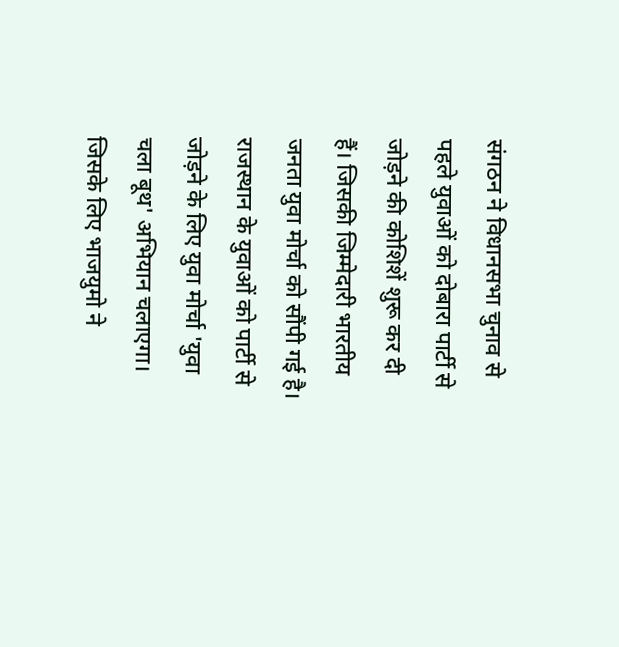संगठन ने विधानसभा चुनाव से पहले युवाओं को दोबारा पार्टी से जोड़ने की कोशिशें शुरू कर दी हैं। जिसकी जिम्मेदारी भारतीय जनता युवा मोर्चा को सौंपी गई है। राजस्थान के युवाओं को पार्टी से जोड़ने के लिए युवा मोर्चा 'युवा चला बूथ' अभियान चलाएगा। जिसके लिए भाजयुमो ने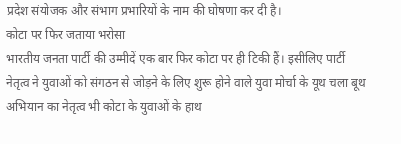प्रदेश संयोजक और संभाग प्रभारियों के नाम की घोषणा कर दी है।
कोटा पर फिर जताया भरोसा
भारतीय जनता पार्टी की उम्मीदें एक बार फिर कोटा पर ही टिकी हैं। इसीलिए पार्टी नेतृत्व ने युवाओं को संगठन से जोड़ने के लिए शुरू होने वाले युवा मोर्चा के यूथ चला बूथ अभियान का नेतृत्व भी कोटा के युवाओं के हाथ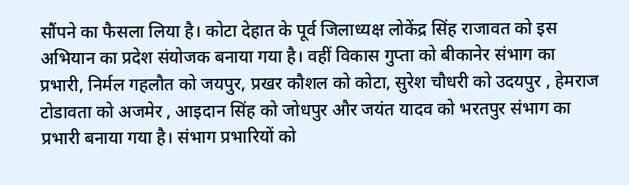सौंपने का फैसला लिया है। कोटा देहात के पूर्व जिलाध्यक्ष लोकेंद्र सिंह राजावत को इस अभियान का प्रदेश संयोजक बनाया गया है। वहीं विकास गुप्ता को बीकानेर संभाग का प्रभारी, निर्मल गहलौत को जयपुर, प्रखर कौशल को कोटा, सुरेश चौधरी को उदयपुर , हेमराज टोडावता को अजमेर , आइदान सिंह को जोधपुर और जयंत यादव को भरतपुर संभाग का प्रभारी बनाया गया है। संभाग प्रभारियों को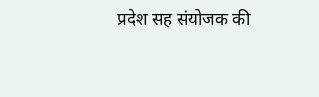प्रदेश सह संयोजक की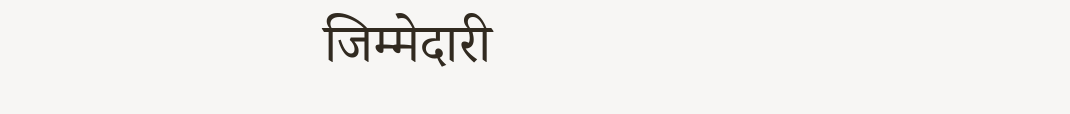जिम्मेदारी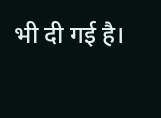भी दी गई है।